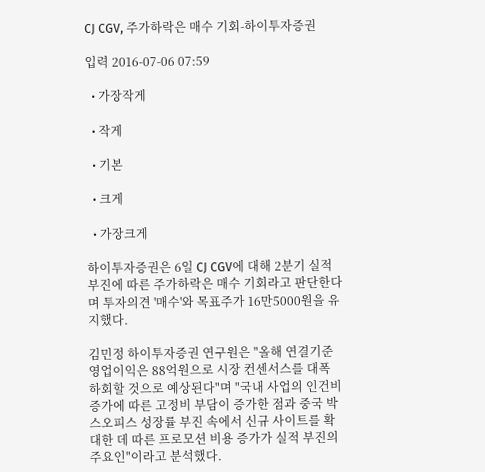CJ CGV, 주가하락은 매수 기회-하이투자증권

입력 2016-07-06 07:59

  • 가장작게

  • 작게

  • 기본

  • 크게

  • 가장크게

하이투자증권은 6일 CJ CGV에 대해 2분기 실적 부진에 따른 주가하락은 매수 기회라고 판단한다며 투자의견 '매수'와 목표주가 16만5000원을 유지했다.

김민정 하이투자증권 연구원은 "올해 연결기준 영업이익은 88억원으로 시장 컨센서스를 대폭 하회할 것으로 예상된다"며 "국내 사업의 인건비 증가에 따른 고정비 부담이 증가한 점과 중국 박스오피스 성장률 부진 속에서 신규 사이트를 확대한 데 따른 프로모션 비용 증가가 실적 부진의 주요인"이라고 분석했다.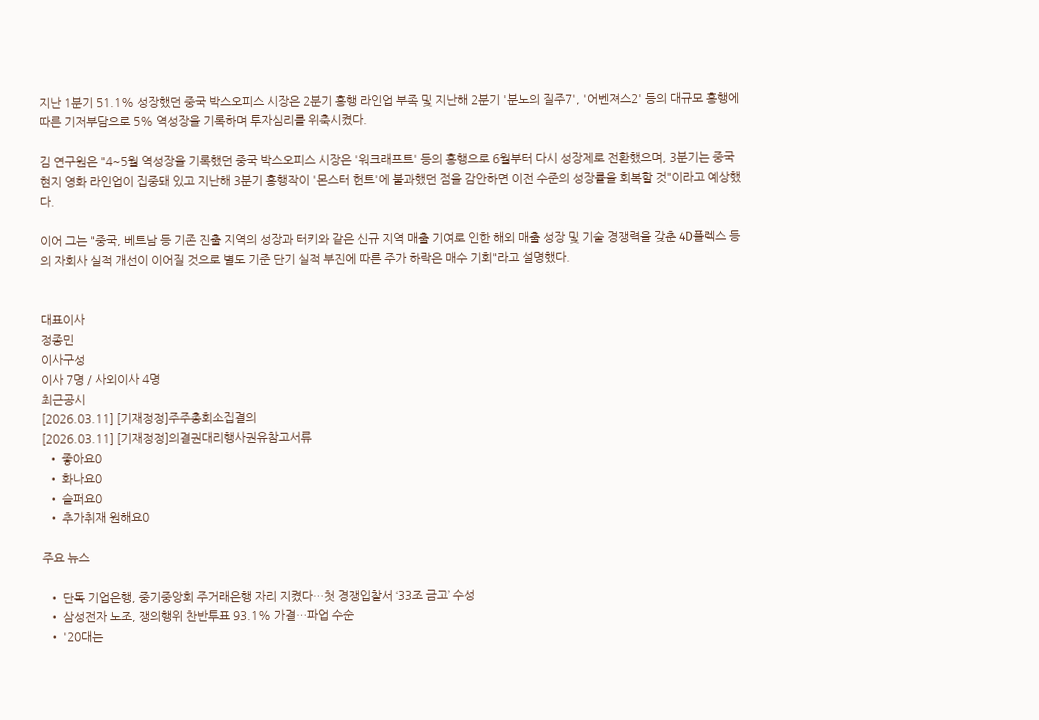지난 1분기 51.1% 성장했던 중국 박스오피스 시장은 2분기 흥행 라인업 부족 및 지난해 2분기 '분노의 질주7', '어벤져스2' 등의 대규모 흥행에 따른 기저부담으로 5% 역성장을 기록하며 투자심리를 위축시켰다.

김 연구원은 "4~5월 역성장을 기록했던 중국 박스오피스 시장은 '워크래프트' 등의 흥행으로 6월부터 다시 성장제로 전환했으며, 3분기는 중국 현지 영화 라인업이 집중돼 있고 지난해 3분기 흥행작이 '몬스터 헌트'에 불과했던 점을 감안하면 이전 수준의 성장률을 회복할 것"이라고 예상했다.

이어 그는 "중국, 베트남 등 기존 진출 지역의 성장과 터키와 같은 신규 지역 매출 기여로 인한 해외 매출 성장 및 기술 경쟁력을 갖춘 4D플렉스 등의 자회사 실적 개선이 이어질 것으로 별도 기준 단기 실적 부진에 따른 주가 하락은 매수 기회"라고 설명했다.


대표이사
정종민
이사구성
이사 7명 / 사외이사 4명
최근공시
[2026.03.11] [기재정정]주주총회소집결의
[2026.03.11] [기재정정]의결권대리행사권유참고서류
  • 좋아요0
  • 화나요0
  • 슬퍼요0
  • 추가취재 원해요0

주요 뉴스

  • 단독 기업은행, 중기중앙회 주거래은행 자리 지켰다…첫 경쟁입찰서 ‘33조 금고’ 수성
  • 삼성전자 노조, 쟁의행위 찬반투표 93.1% 가결…파업 수순
  • '20대는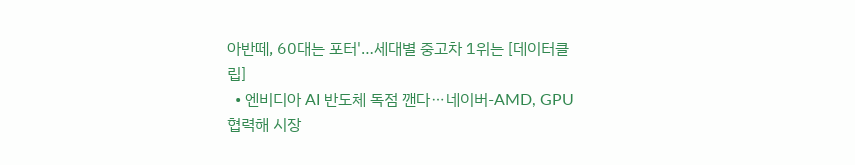아반떼, 60대는 포터'…세대별 중고차 1위는 [데이터클립]
  • 엔비디아 AI 반도체 독점 깬다⋯네이버-AMD, GPU 협력해 시장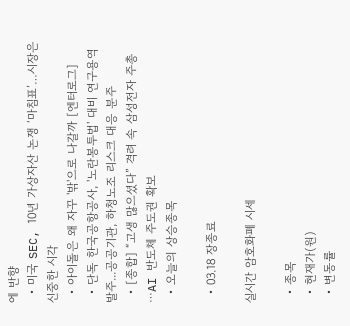에 반향
  • 미국 SEC, 10년 가상자산 논쟁 ‘마침표’…시장은 신중한 시각
  • 아이돌은 왜 자꾸 '밖'으로 나갈까 [엔터로그]
  • 단독 한국공항공사, '노란봉투법' 대비 연구용역 발주...공공기관, 하청노조 리스크 대응 분주
  • [종합] “고생 많으셨다” 격려 속 삼성전자 주총⋯AI 반도체 주도권 확보
  • 오늘의 상승종목

  • 03.18 장종료

실시간 암호화폐 시세

  • 종목
  • 현재가(원)
  • 변동률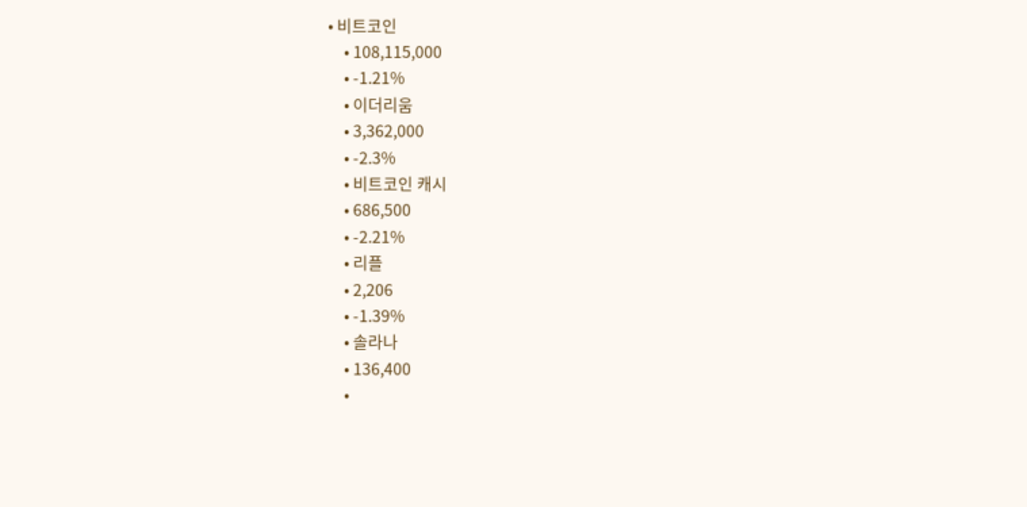• 비트코인
    • 108,115,000
    • -1.21%
    • 이더리움
    • 3,362,000
    • -2.3%
    • 비트코인 캐시
    • 686,500
    • -2.21%
    • 리플
    • 2,206
    • -1.39%
    • 솔라나
    • 136,400
    •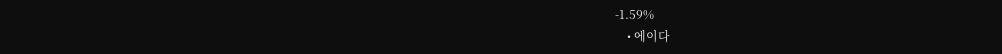-1.59%
    • 에이다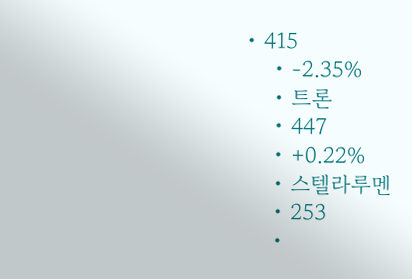• 415
    • -2.35%
    • 트론
    • 447
    • +0.22%
    • 스텔라루멘
    • 253
    •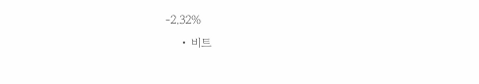-2.32%
    • 비트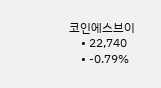코인에스브이
    • 22,740
    • -0.79%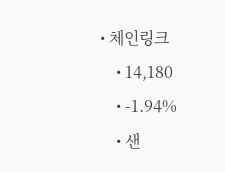• 체인링크
    • 14,180
    • -1.94%
    • 샌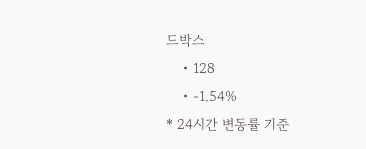드박스
    • 128
    • -1.54%
* 24시간 변동률 기준